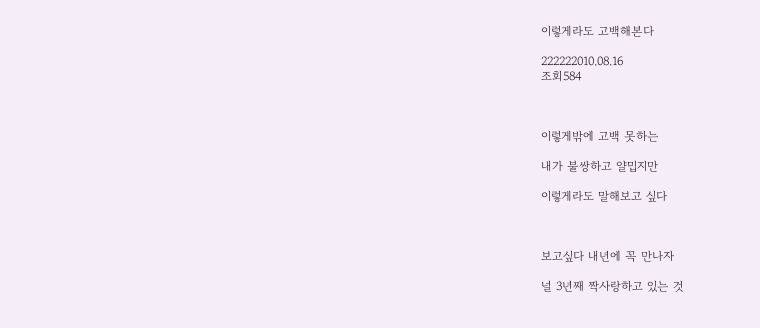이렇게라도 고백해본다

222222010.08.16
조회584



이렇게밖에 고백 못하는

내가 불쌍하고 얄밉지만

이렇게라도 말해보고 싶다



보고싶다 내년에 꼭 만나자

널 3년째 짝사랑하고 있는 것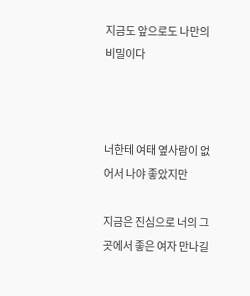지금도 앞으로도 나만의 비밀이다



너한테 여태 옆사람이 없어서 나야 좋았지만

지금은 진심으로 너의 그 곳에서 좋은 여자 만나길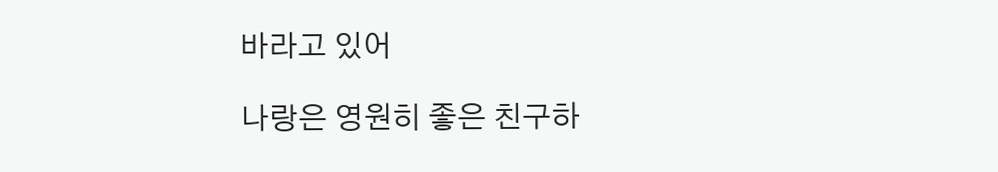바라고 있어

나랑은 영원히 좋은 친구하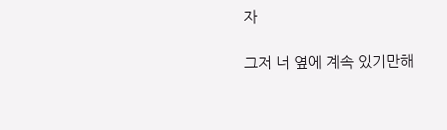자

그저 너 옆에 계속 있기만해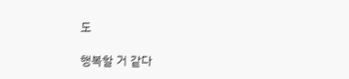도

행복할 거 같다